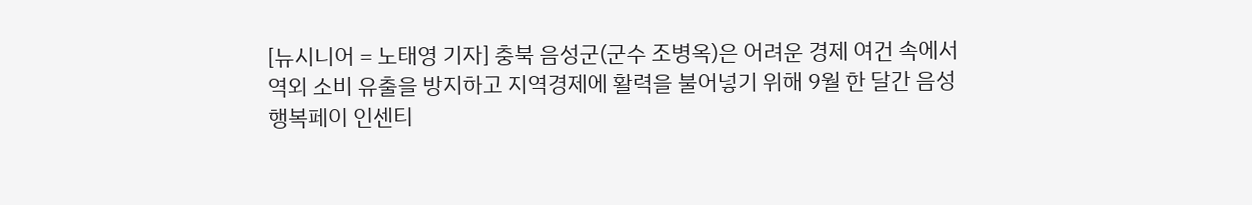[뉴시니어 = 노태영 기자] 충북 음성군(군수 조병옥)은 어려운 경제 여건 속에서 역외 소비 유출을 방지하고 지역경제에 활력을 불어넣기 위해 9월 한 달간 음성행복페이 인센티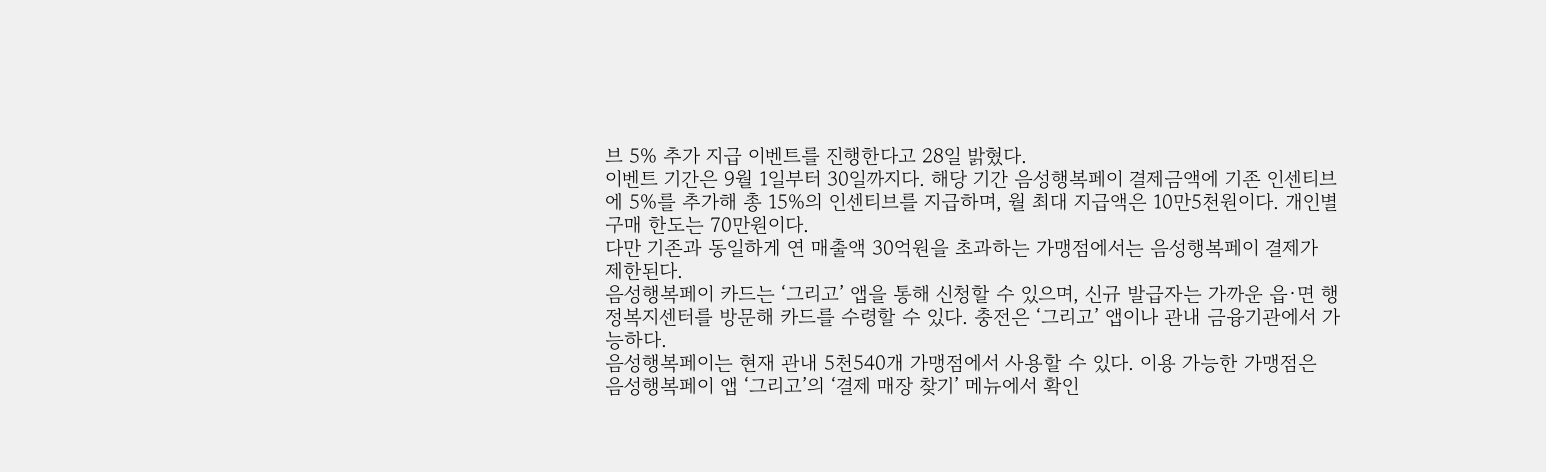브 5% 추가 지급 이벤트를 진행한다고 28일 밝혔다.
이벤트 기간은 9월 1일부터 30일까지다. 해당 기간 음성행복페이 결제금액에 기존 인센티브에 5%를 추가해 총 15%의 인센티브를 지급하며, 월 최대 지급액은 10만5천원이다. 개인별 구매 한도는 70만원이다.
다만 기존과 동일하게 연 매출액 30억원을 초과하는 가맹점에서는 음성행복페이 결제가 제한된다.
음성행복페이 카드는 ‘그리고’ 앱을 통해 신청할 수 있으며, 신규 발급자는 가까운 읍·면 행정복지센터를 방문해 카드를 수령할 수 있다. 충전은 ‘그리고’ 앱이나 관내 금융기관에서 가능하다.
음성행복페이는 현재 관내 5천540개 가맹점에서 사용할 수 있다. 이용 가능한 가맹점은 음성행복페이 앱 ‘그리고’의 ‘결제 매장 찾기’ 메뉴에서 확인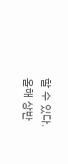할 수 있다.
올해 상반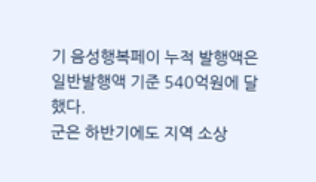기 음성행복페이 누적 발행액은 일반발행액 기준 540억원에 달했다.
군은 하반기에도 지역 소상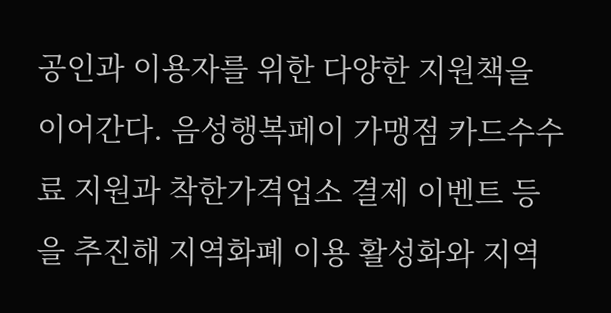공인과 이용자를 위한 다양한 지원책을 이어간다. 음성행복페이 가맹점 카드수수료 지원과 착한가격업소 결제 이벤트 등을 추진해 지역화폐 이용 활성화와 지역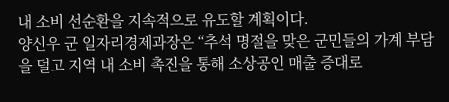내 소비 선순환을 지속적으로 유도할 계획이다.
양신우 군 일자리경제과장은 “추석 명절을 맞은 군민들의 가계 부담을 덜고 지역 내 소비 촉진을 통해 소상공인 매출 증대로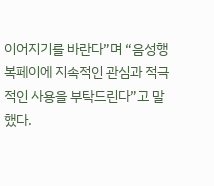이어지기를 바란다”며 “음성행복페이에 지속적인 관심과 적극적인 사용을 부탁드린다”고 말했다.